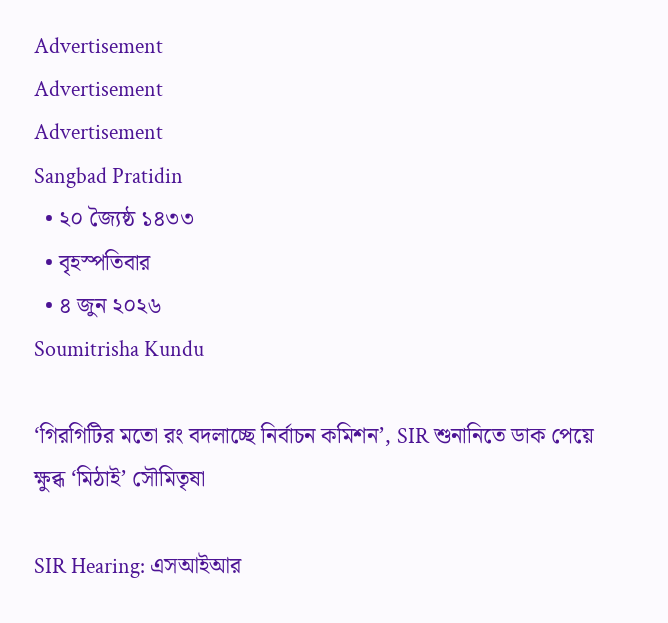Advertisement
Advertisement
Advertisement
Sangbad Pratidin
  • ২০ জ্যৈষ্ঠ ১৪৩৩
  • বৃহস্পতিবার
  • ৪ জুন ২০২৬
Soumitrisha Kundu

‘গিরগিটির মতো রং বদলাচ্ছে নির্বাচন কমিশন’, SIR শুনানিতে ডাক পেয়ে ক্ষুব্ধ ‘মিঠাই’ সৌমিতৃষা

SIR Hearing: এসআইআর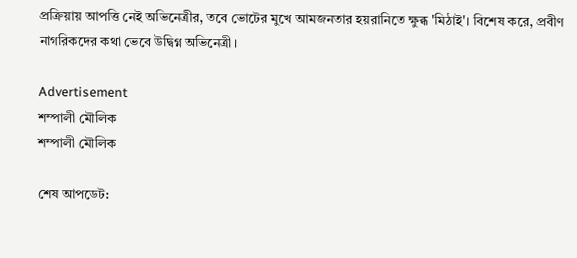প্রক্রিয়ায় আপত্তি নেই অভিনেত্রীর, তবে ভোটের মুখে আমজনতার হয়রানিতে ক্ষুব্ধ 'মিঠাই'। বিশেষ করে, প্রবীণ নাগরিকদের কথা ভেবে উদ্বিগ্ন অভিনেত্রী।

Advertisement
শম্পালী মৌলিক
শম্পালী মৌলিক

শেষ আপডেট: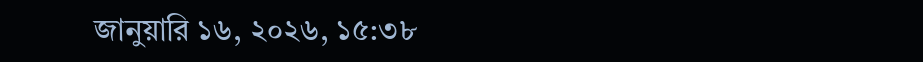জানুয়ারি ১৬, ২০২৬, ১৫:৩৮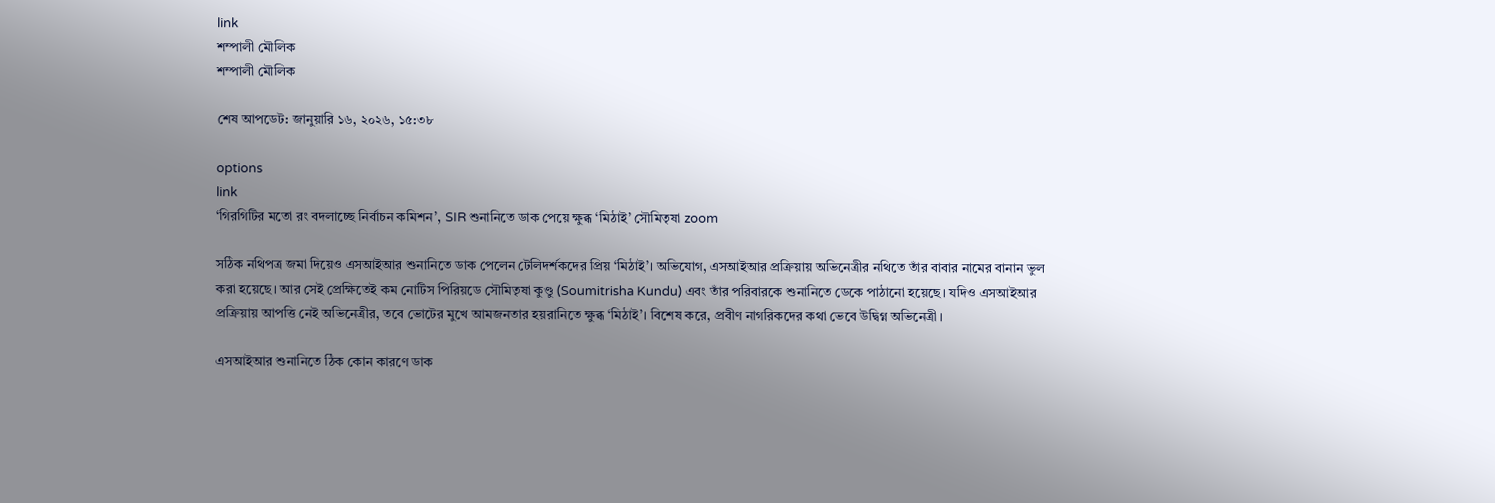link
শম্পালী মৌলিক
শম্পালী মৌলিক

শেষ আপডেট: জানুয়ারি ১৬, ২০২৬, ১৫:৩৮

options
link
‘গিরগিটির মতো রং বদলাচ্ছে নির্বাচন কমিশন’, SIR শুনানিতে ডাক পেয়ে ক্ষুব্ধ ‘মিঠাই’ সৌমিতৃষা zoom

সঠিক নথিপত্র জমা দিয়েও এসআইআর শুনানিতে ডাক পেলেন টেলিদর্শকদের প্রিয় ‘মিঠাই’। অভিযোগ, এসআইআর প্রক্রিয়ায় অভিনেত্রীর নথিতে তাঁর বাবার নামের বানান ভুল করা হয়েছে। আর সেই প্রেক্ষিতেই কম নোটিস পিরিয়ডে সৌমিতৃষা কুণ্ডু (Soumitrisha Kundu) এবং তাঁর পরিবারকে শুনানিতে ডেকে পাঠানো হয়েছে। যদিও এসআইআর প্রক্রিয়ায় আপত্তি নেই অভিনেত্রীর, তবে ভোটের মুখে আমজনতার হয়রানিতে ক্ষুব্ধ ‘মিঠাই’। বিশেষ করে, প্রবীণ নাগরিকদের কথা ভেবে উদ্বিগ্ন অভিনেত্রী।

এসআইআর শুনানিতে ঠিক কোন কারণে ডাক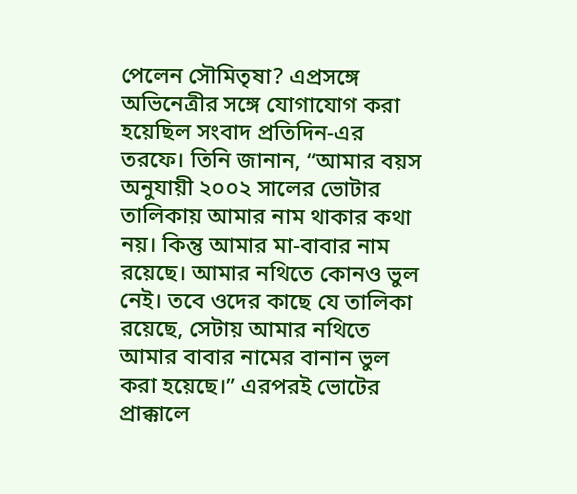পেলেন সৌমিতৃষা? এপ্রসঙ্গে অভিনেত্রীর সঙ্গে যোগাযোগ করা হয়েছিল সংবাদ প্রতিদিন-এর তরফে। তিনি জানান, “আমার বয়স অনুযায়ী ২০০২ সালের ভোটার তালিকায় আমার নাম থাকার কথা নয়। কিন্তু আমার মা-বাবার নাম রয়েছে। আমার নথিতে কোনও ভুল নেই। তবে ওদের কাছে যে তালিকা রয়েছে, সেটায় আমার নথিতে আমার বাবার নামের বানান ভুল করা হয়েছে।” এরপরই ভোটের প্রাক্কালে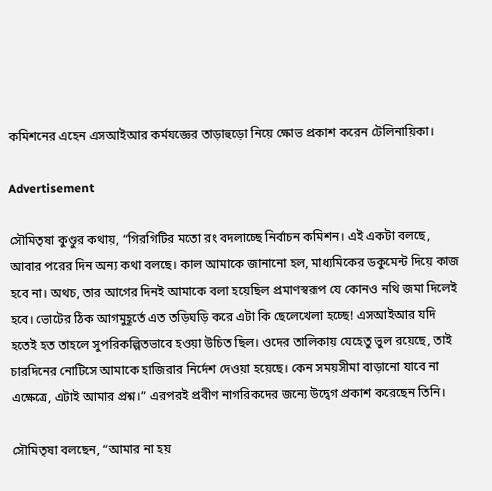কমিশনের এহেন এসআইআর কর্মযজ্ঞের তাড়াহুড়ো নিয়ে ক্ষোভ প্রকাশ করেন টেলিনায়িকা।

Advertisement

সৌমিতৃষা কুণ্ডুর কথায়, “গিরগিটির মতো রং বদলাচ্ছে নির্বাচন কমিশন। এই একটা বলছে, আবার পরের দিন অন্য কথা বলছে। কাল আমাকে জানানো হল, মাধ্যমিকের ডকুমেন্ট দিয়ে কাজ হবে না। অথচ, তার আগের দিনই আমাকে বলা হয়েছিল প্রমাণস্বরূপ যে কোনও নথি জমা দিলেই হবে। ভোটের ঠিক আগমুহূর্তে এত তড়িঘড়ি করে এটা কি ছেলেখেলা হচ্ছে! এসআইআর যদি হতেই হত তাহলে সুপরিকল্পিতভাবে হওয়া উচিত ছিল। ওদের তালিকায় যেহেতু ভুল রয়েছে, তাই চারদিনের নোটিসে আমাকে হাজিরার নির্দেশ দেওয়া হয়েছে। কেন সময়সীমা বাড়ানো যাবে না এক্ষেত্রে, এটাই আমার প্রশ্ন।” এরপরই প্রবীণ নাগরিকদের জন্যে উদ্বেগ প্রকাশ করেছেন তিনি।

সৌমিতৃষা বলছেন, “আমার না হয়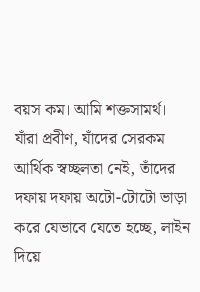বয়স কম। আমি শক্তসামর্থ। যাঁরা প্রবীণ, যাঁদের সেরকম আর্থিক স্বচ্ছলতা নেই, তাঁদের দফায় দফায় অটো-টোটো ভাড়া করে যেভাবে যেতে হচ্ছে, লাইন দিয়ে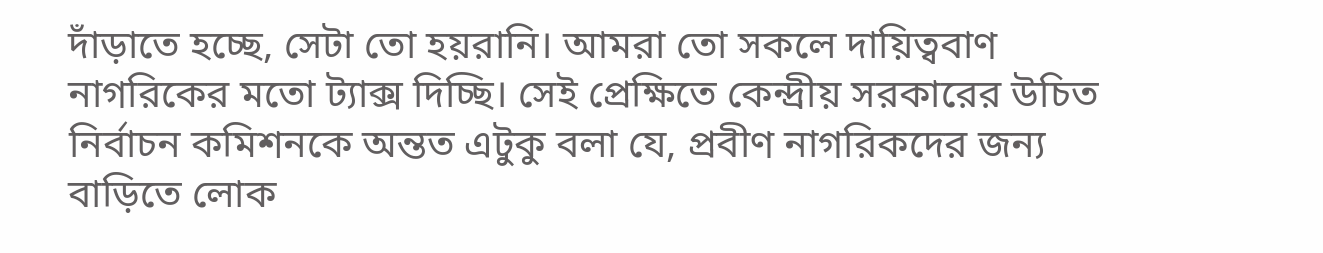দাঁড়াতে হচ্ছে, সেটা তো হয়রানি। আমরা তো সকলে দায়িত্ববাণ নাগরিকের মতো ট্যাক্স দিচ্ছি। সেই প্রেক্ষিতে কেন্দ্রীয় সরকারের উচিত নির্বাচন কমিশনকে অন্তত এটুকু বলা যে, প্রবীণ নাগরিকদের জন্য বাড়িতে লোক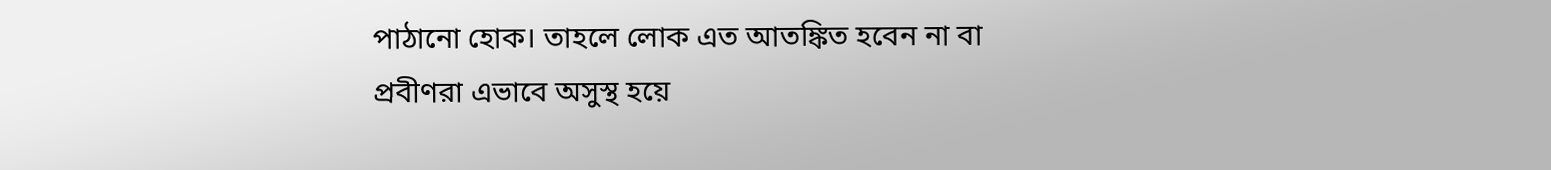পাঠানো হোক। তাহলে লোক এত আতঙ্কিত হবেন না বা প্রবীণরা এভাবে অসুস্থ হয়ে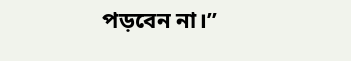পড়বেন না।”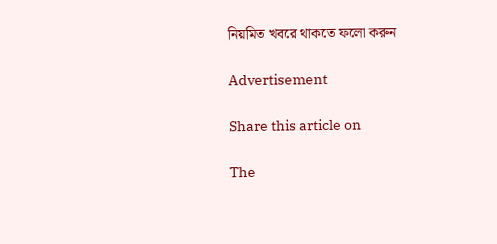নিয়মিত খবরে থাকতে ফলো করুন

Advertisement

Share this article on

The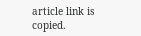article link is copied.